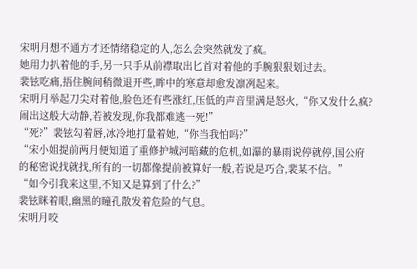宋明月想不通方才还情绪稳定的人,怎么会突然就发了疯。
她用力扒着他的手,另一只手从前襟取出匕首对着他的手腕狠狠划过去。
裴铉吃痛,捂住腕间稍微退开些,眸中的寒意却愈发凛冽起来。
宋明月举起刀尖对着他,脸色还有些涨红,压低的声音里满是怒火,“你又发什么疯?闹出这般大动静,若被发现,你我都难逃一死!”
“死?”裴铉勾着唇,冰冷地打量着她,“你当我怕吗?”
“宋小姐提前两月便知道了重修护城河暗藏的危机,如瀑的暴雨说停就停,国公府的秘密说找就找,所有的一切都像提前被算好一般,若说是巧合,裴某不信。”
“如今引我来这里,不知又是算到了什么?”
裴铉眯着眼,幽黑的瞳孔散发着危险的气息。
宋明月咬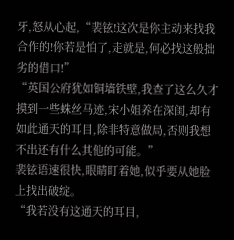牙,怒从心起,“裴铉!这次是你主动来找我合作的!你若是怕了,走就是,何必找这般拙劣的借口!”
“英国公府犹如铜墙铁壁,我查了这么久才摸到一些蛛丝马迹,宋小姐养在深闺,却有如此通天的耳目,除非特意做局,否则我想不出还有什么其他的可能。”
裴铉语速很快,眼睛盯着她,似乎要从她脸上找出破绽。
“我若没有这通天的耳目,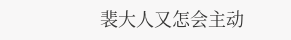裴大人又怎会主动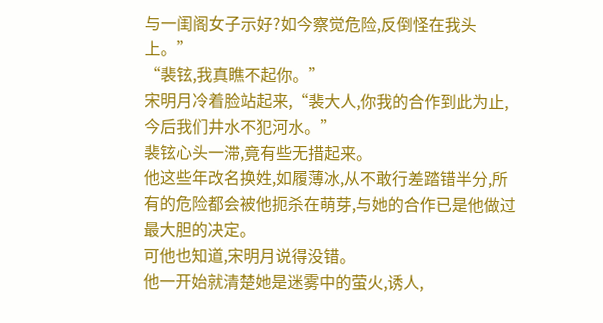与一闺阁女子示好?如今察觉危险,反倒怪在我头上。”
“裴铉,我真瞧不起你。”
宋明月冷着脸站起来,“裴大人,你我的合作到此为止,今后我们井水不犯河水。”
裴铉心头一滞,竟有些无措起来。
他这些年改名换姓,如履薄冰,从不敢行差踏错半分,所有的危险都会被他扼杀在萌芽,与她的合作已是他做过最大胆的决定。
可他也知道,宋明月说得没错。
他一开始就清楚她是迷雾中的萤火,诱人,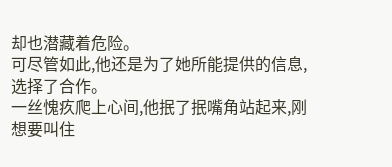却也潜藏着危险。
可尽管如此,他还是为了她所能提供的信息,选择了合作。
一丝愧疚爬上心间,他抿了抿嘴角站起来,刚想要叫住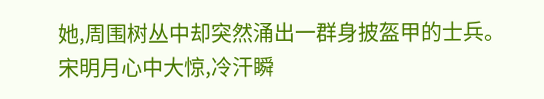她,周围树丛中却突然涌出一群身披盔甲的士兵。
宋明月心中大惊,冷汗瞬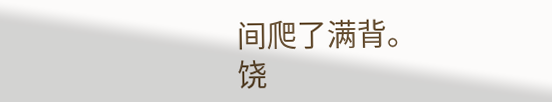间爬了满背。
饶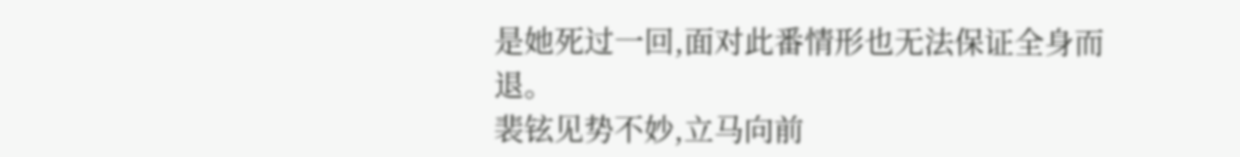是她死过一回,面对此番情形也无法保证全身而退。
裴铉见势不妙,立马向前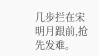几步拦在宋明月跟前,抢先发难。